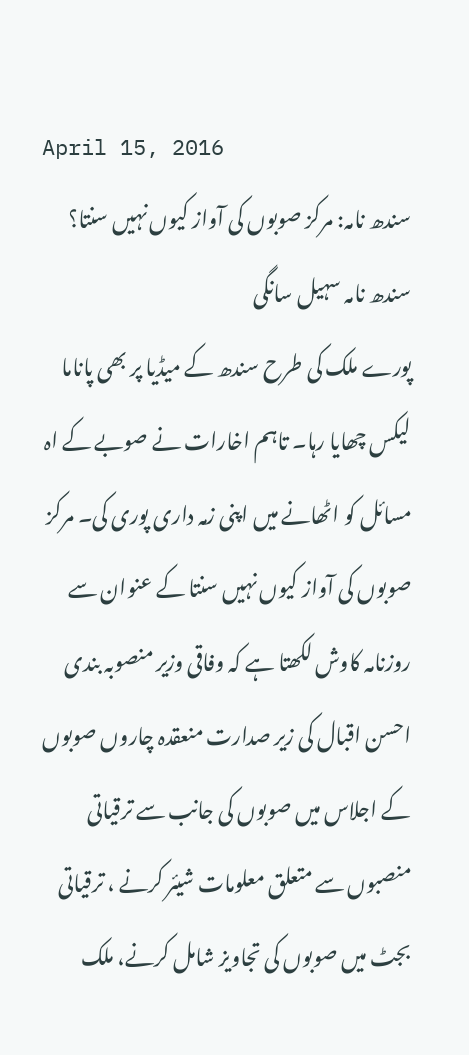April 15, 2016
سندھ نامہ: مرکز صوبوں کی آواز کیوں نہیں سنتا؟
سندھ نامہ سہیل سانگی
پورے ملک کی طرح سندھ کے میڈیا پر بھی پاناما لیکس چھایا رہا۔ تاہم اخارات نے صوبے کے اہ مسائل کو اٹھانے میں اپنی زمہ داری پوری کی۔ مرکز صوبوں کی آواز کیوں نہیں سنتا کے عنوان سے روزنامہ کاوش لکھتا ہے کہ وفاقی وزیر منصوبہ بندی احسن اقبال کی زیر صدارت منعقدہ چاروں صوبوں کے اجلاس میں صوبوں کی جانب سے ترقیاتی منصبوں سے متعلق معلومات شیئر کرنے ، ترقیاتی بجٹ میں صوبوں کی تجاویز شامل کرنے، ملک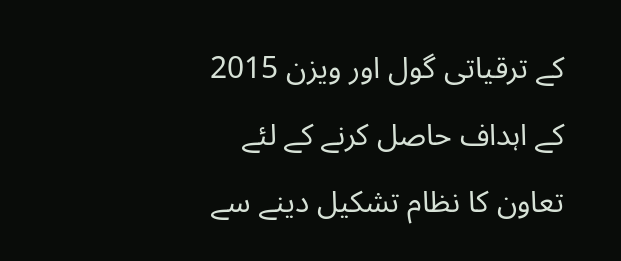کے ترقیاتی گول اور ویزن 2015 کے اہداف حاصل کرنے کے لئے تعاون کا نظام تشکیل دینے سے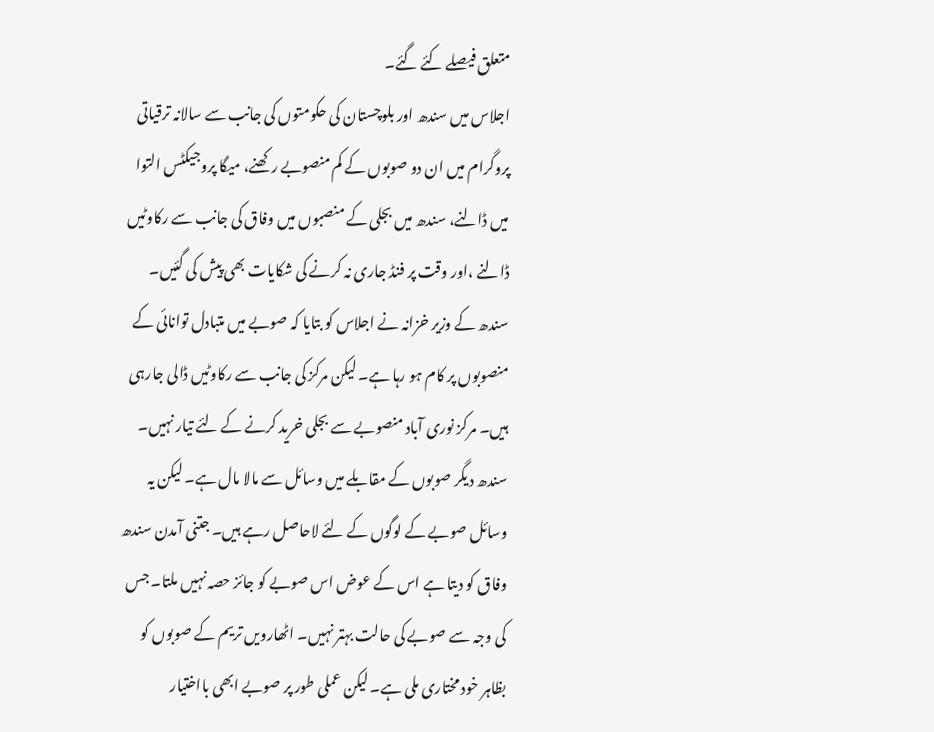متعلق فیصلے کئے گئے۔
اجلاس میں سندھ اور بلوچستان کی حکومتوں کی جانب سے سالانہ ترقیاتی پروگرام میں ان دو صوبوں کے کم منصوبے رکھنے، میگا پروجیکٹس التوا میں ڈالنے، سندھ میں بجلی کے منصبوں میں وفاق کی جانب سے رکاوٹیں ڈالنے ،اور وقت پر فنڈ جاری نہ کرنے کی شکایات بھی پیش کی گئیں۔ سندھ کے وزیر خزانہ نے اجلاس کو بتایا کہ صوبے میں متبادل توانائی کے منصوبوں پر کام ہو رہا ہے۔ لیکن مرکز کی جانب سے رکاوٹیں ڈالی جارہی ہیں۔ مرکز نوری آباد منصوبے سے بجلی خرید کرنے کے لئے تیار نہیں۔
سندھ دیگر صوبوں کے مقابلے میں وسائل سے مالا مال ہے۔ لیکن یہ وسائل صوبے کے لوگوں کے لئے لاحاصل رہے ہیں۔ جتنی آمدن سندھ وفاق کو دیتا ہے اس کے عوض اس صوبے کو جائز حصہ نہیں ملتا۔ جس کی وجہ سے صوبے کی حالت بہتر نہیں۔ اٹھارویں تریم کے صوبوں کو بظاہر خود مختاری ملی ہے۔ لیکن عملی طور پر صوبے ابھی بااختیار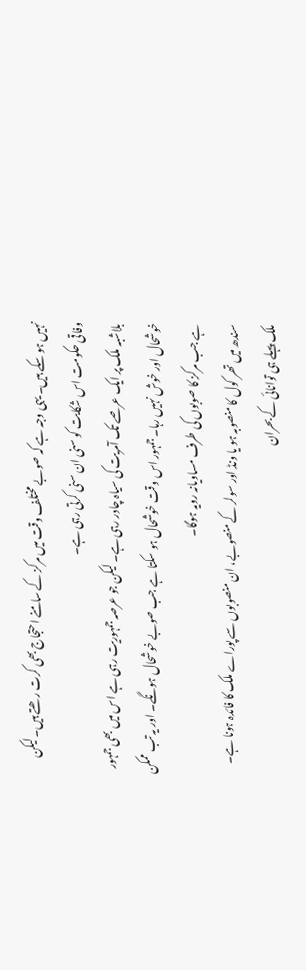نہیں ہو سکے ہیں۔ یہی وجہ ہے کہ صوبے مختلف وقت میں مرکز کے سامنے احتجاج بھی کرت رھتے ہیں۔ لیکن وفاقی حکومت اس شکایت کو سنی ان سنی کرتی رہی ہے۔
بلاشبہ ملک پر ایک عرصے تک آمریت کی سیاہ چادر رہی ہے۔ لیکن جو عرصہ جمہوریت رہی ہے اس میں بھی جمہور خوشحال اور خوش نہیں رہا۔ جمہور اس وقت خوشحال ہو سکتا ہے جب صوبے خوشحال ہونگے۔ اور یہ تب ممکن ہے جب مرکز کا صوبوں کی طرف مساویانہ رویہ ہوگا۔
سندھ میں تھر کول کا منصوبہ ہو یا ونڈ اور سولر کے منصوبے، ان منصوبوں سے پوراے ملک کا فائدہ ہونا ہے۔ ملک پہلے ہی توانائی کے بحران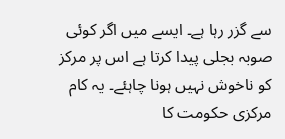سے گزر رہا ہے۔ ایسے میں اگر کوئی صوبہ بجلی پیدا کرتا ہے اس پر مرکز کو ناخوش نہیں ہونا چاہئے۔ یہ کام مرکزی حکومت کا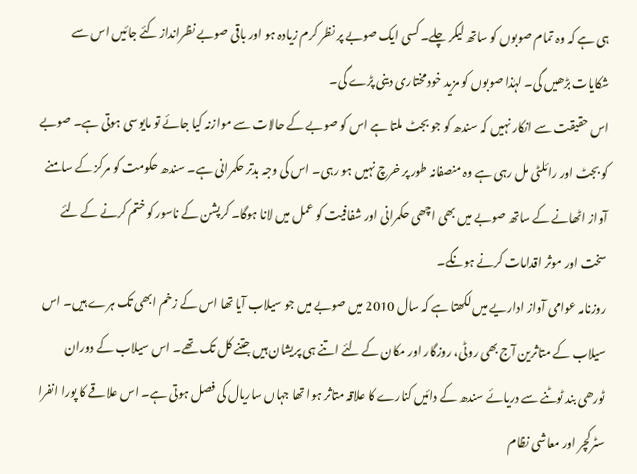ہی ہے کہ وہ تمام صوبوں کو ساتھ لیکر چلے۔ کسی ایک صوبے پر نظر کرم زیادہ ہو اور باقی صوبے نظرانداز کئے جائیں اس سے شکایات بڑھیں گی۔ لہٰذا صوبوں کو مزید خود مختاری دینی پڑے گی۔
اس حقیقت سے انکار نہیں کہ سندھ کو جو بجٹ ملتا ہے اس کو صوبے کے حالات سے موازنہ کیا جائے تو مایوسی ہوتی ہے۔ صوبے کو بجٹ اور رائلٹی مل رہی ہے وہ منصفانہ طور پر خرچ نہیں ہو رہی۔ اس کی وجہ بدتر حکمرانی ہے۔ سندھ حکومت کو مرکز کے سامنے آواز اٹھانے کے ساتھ صوبے میں بھی اچھی حکمرانی اور شفافیت کو عمل میں لانا ہوگا۔ کرپشن کے ناسور کو ختم کرنے کے لئے سخت اور موثر اقدامات کرنے ہونگے۔
روزنامہ عوامی آواز اداریے میں لکھتا ہے کہ سال 2010 میں صوبے میں جو سیلاب آیا تھا اس کے زخم ابھی تک ہرے ہیں۔ اس سیلاب کے متاثرین آج بھی روٹی، روزگار اور مکان کے لئے اتنے ہی پریشان ہیں جتنے کل تک تھے۔ اس سیلاب کے دوران ٹورھی بند ٹوٹنے سے دریائے سندھ کے دائیں کنارے کا علاقہ متاثر ہوا تھا جہاں ساریال کی فصل ہوتی ہے۔ اس علاقے کا پورا انفرا سٹرکچر اور معاشی نظام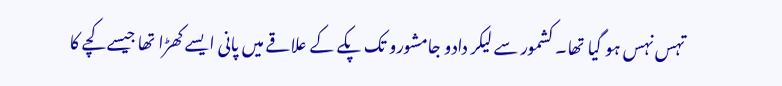تہس نہس ہو گیا تھا۔ کشمور سے لیکر دادو جامشورو تک پکے کے علاقے میں پانی ایسے کھڑا تھا جیسے کچے کا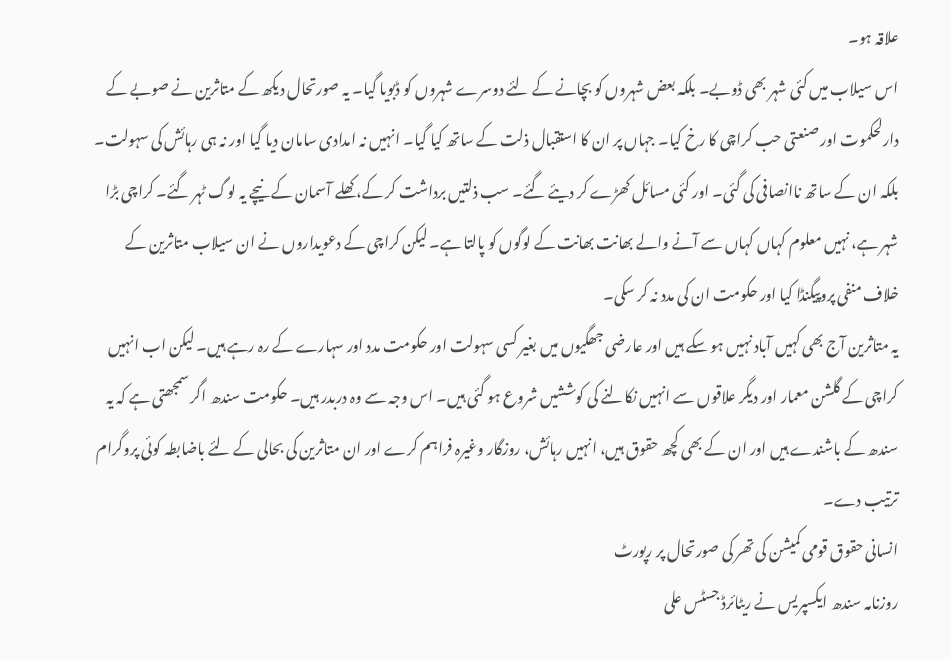علاقہ ہو۔
اس سیلاب میں کئی شہر بھی ڈوبے۔ بلکہ بعض شہروں کو بچانے کے لئے دوسرے شہروں کو ڈبویا گیا۔ یہ صورتحال دیکھ کے متاثرین نے صوبے کے دارلحکموت اور صنعتی حب کراچی کا رخ کیا۔ جہاں پر ان کا استقبال ذلت کے ساتھ کیا گیا۔ انہیں نہ امدادی سامان دیا گیا اور نہ ہی رہائش کی سہولت۔ بلکہ ان کے ساتھ ناانصافی کی گئی۔ اور کئی مسائل کھڑے کر دیئے گئے۔ سب ذلتیں برداشت کر کے، کھلے آسمان کے نیچے یہ لوگ ٹہر گئے۔ کراچی بڑا شہر ہے، نہیں معلوم کہاں کہاں سے آنے والے بھانت بھانت کے لوگوں کو پالتا ہے۔ لیکن کراچی کے دعویداروں نے ان سیلاب متاثرین کے خلاف منفی پروپیگنڈا کیا اور حکومت ان کی مدد نہ کر سکی۔
یہ متاثرین آج بھی کہیں آباد نہیں ہو سکے ہیں اور عارضی جھگیوں میں بغیر کسی سہولت اور حکومت مدد اور سہارے کے رہ رہے ہیں۔ لیکن اب انہیں کراچی کے گلشن معمار اور دیگر علاقوں سے انہیں نکالنے کی کوششیں شروع ہو گئی ہیں۔ اس وجہ سے وہ دربدر ہیں۔ حکومت سندھ اگر سمجھتی ہے کہ یہ سندھ کے باشندے ہیں اور ان کے بھی کچھ حقوق ہیں، انہیں رہائش، روزگار وغیرہ فراہم کرے اور ان متاثرین کی بحالی کے لئے باضابطہ کوئی پروگرام ترتیب دے۔
انسانی حقوق قومی کمیشن کی تھر کی صورتحال پر رپورٹ
روزنامہ سندھ ایکسپریس نے ریٹائرڈ جسٹس علی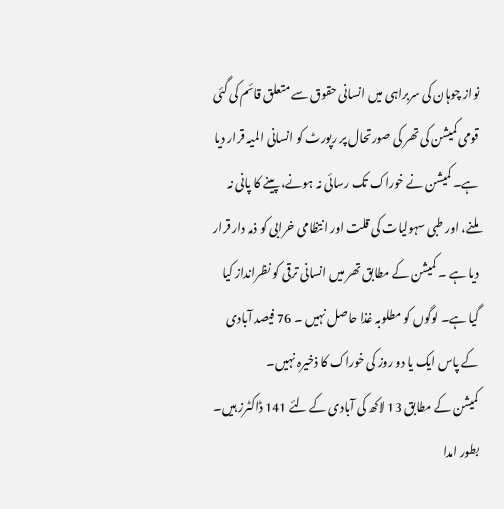نواز چوہان کی سربراہی میں انسانی حقوق سے متعلق قائم کی گئی قومی کمیشن کی تھر کی صورتحال پر رپورٹ کو انسانی المیہ قرار دیا ہے۔ کمیشن نے خوراک تک رسائی نہ ہونے، پینے کا پانی نہ ملنے، اور طبی سہولیات کی قلت اور انتظامی خرابی کو ذمہ دار قرار دیا ہے ۔ کمیشن کے مطابق تھر میں انسانی ترقی کو نظرانداز کیا گیا ہے۔ لوگوں کو مطلوبہ غذا حاصل نہیں ۔ 76 فیصد آبادی کے پاس ایک یا دو روز کی خوراک کا ذخیرہ نہیں۔
کمیشن کے مطابق 13 لاکھ کی آبادی کے لئے 141 ڈاکٹرز ہیں۔ بطور امدا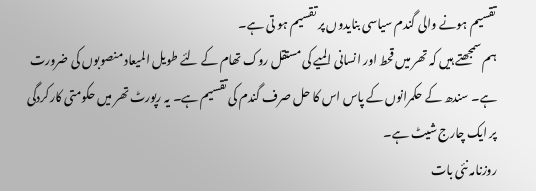تقسیم ہونے والی گندم سیاسی بنایدوں پر تقسیم ہو تی ہے۔
ہم سمجھتے ہیں کہ تھر میں قحط اور انسانی المیے کی مستقل روک تھام کے لئے طویل المیعاد منصوبوں کی ضرورت ہے۔ سندھ کے حکمرانوں کے پاس اس کا حل صرف گندم کی تقسیم ہے۔ یہ رپورٹ تھر میں حکومتی کارکردگی پر ایک چارج شیٹ ہے۔
روزنامہ نئی بات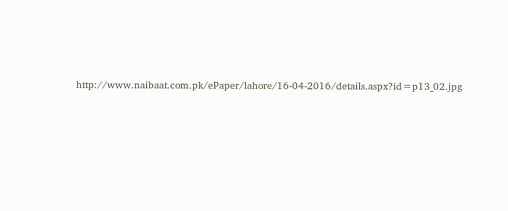http://www.naibaat.com.pk/ePaper/lahore/16-04-2016/details.aspx?id=p13_02.jpg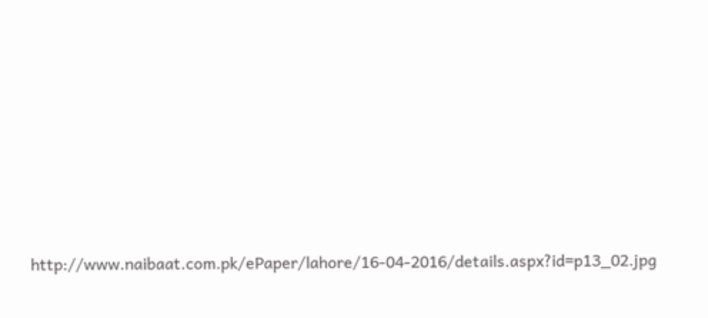http://www.naibaat.com.pk/ePaper/lahore/16-04-2016/details.aspx?id=p13_02.jpg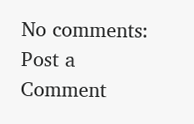No comments:
Post a Comment